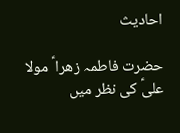احادیث

حضرت فاطمہ زھرا ؑ مولا علیؑ کی نظر میں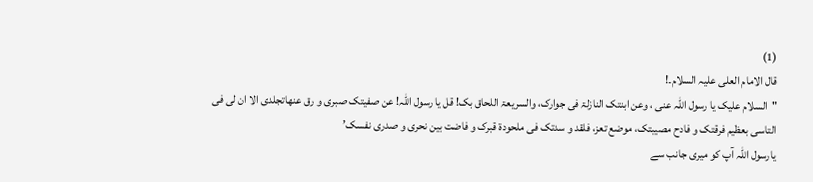(1)
قال الامام العلی علیہ السلام۔!
"السلام علیک یا رسول اللہ عنی ، وعن ابنتک النازلۃ فی جوارک، والسریعۃ اللحاق بک! قل یا رسول اللہ! عن صفیتک صبری و رق عنھاتجلدی الا ان لی فی التاسی بعظیم فرقتک و فادح مصیبتک، موضع تعز، فلقد و سدتک فی ملحودۃ قبرک و فاضت بین نحری و صدری نفسک’
یارسول اللہ آپ کو میری جانب سے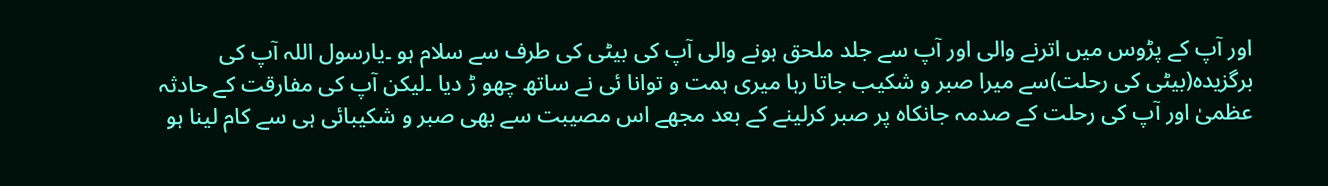اور آپ کے پڑوس میں اترنے والی اور آپ سے جلد ملحق ہونے والی آپ کی بیٹی کی طرف سے سلام ہو ۔یارسول اللہ آپ کی برگزیدہ(بیٹی کی رحلت)سے میرا صبر و شکیب جاتا رہا میری ہمت و توانا ئی نے ساتھ چھو ڑ دیا ۔لیکن آپ کی مفارقت کے حادثہ عظمیٰ اور آپ کی رحلت کے صدمہ جانکاہ پر صبر کرلینے کے بعد مجھے اس مصیبت سے بھی صبر و شکیبائی ہی سے کام لینا ہو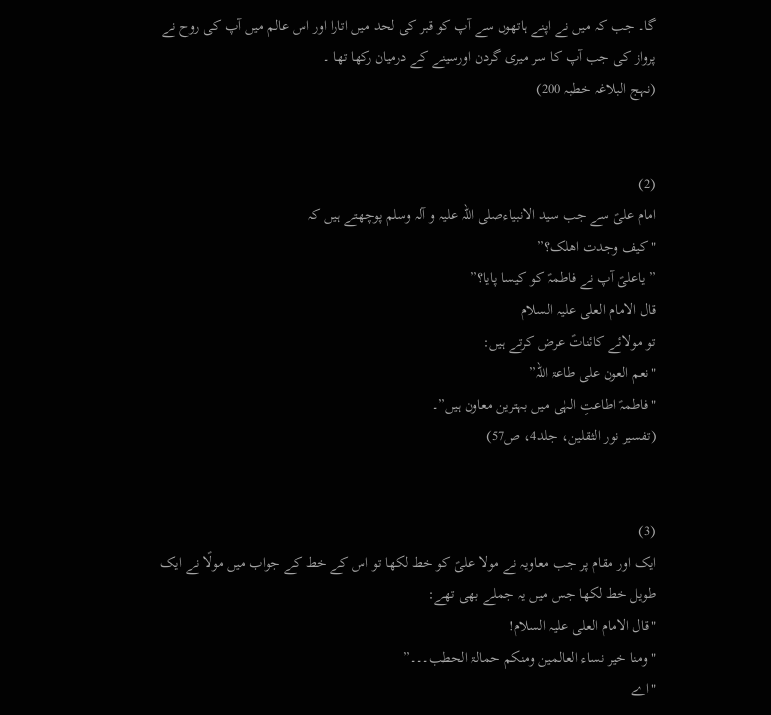گا۔ جب کہ میں نے اپنے ہاتھوں سے آپ کو قبر کی لحد میں اتارا اور اس عالم میں آپ کی روح نے پرواز کی جب آپ کا سر میری گردن اورسینے کے درمیان رکھا تھا ۔
(نہج البلاغہ خطبہ 200)


(2)
امام علیؑ سے جب سید الانبیاءصلی اللہ علیہ و آلہ وسلم پوچھتے ہیں کہ
"کیف وجدت اھلک؟”
” یاعلیؑ آپ نے فاطمہؑ کو کیسا پایا؟”
قال الامام العلی علیہ السلام
تو مولائے کائناتؑ عرض کرتے ہیں:
"نعم العون علی طاعۃ اللہ”
"فاطمہؑ اطاعتِ الہٰی میں بہترین معاون ہیں”۔
(تفسیر نور الثقلین، جلد4، ص57)


(3)
ایک اور مقام پر جب معاویہ نے مولا علیؑ کو خط لکھا تو اس کے خط کے جواب میں مولؑا نے ایک طویل خط لکھا جس میں یہ جملے بھی تھے:
"قال الامام العلی علیہ السلام!
"ومنا خیر نساء العالمین ومنکم حمالۃ الحطب۔۔۔”
"اے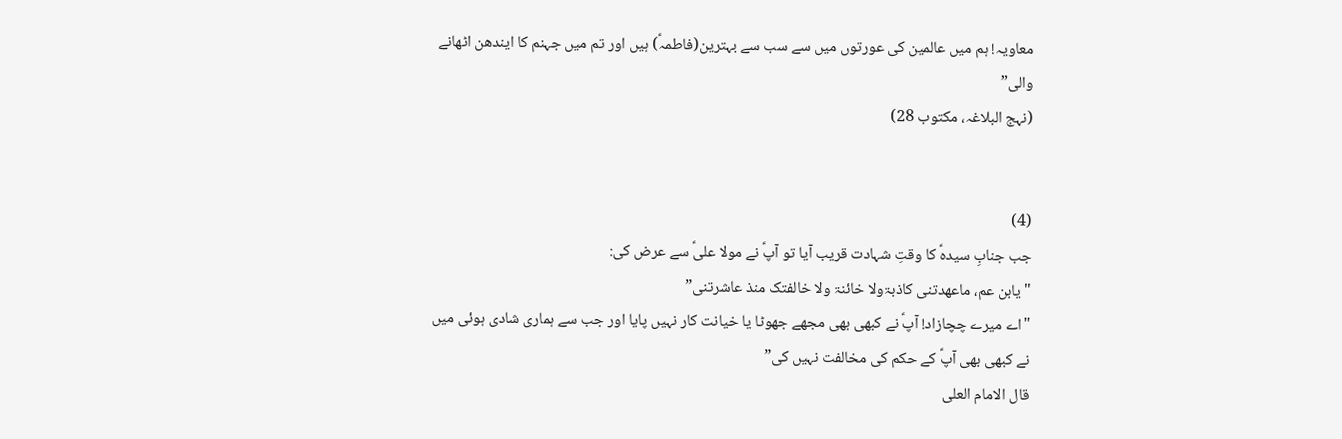معاویہ! ہم میں عالمین کی عورتوں میں سے سب سے بہترین(فاطمہؑ) ہیں اور تم میں جہنم کا ایندھن اٹھانے والی”
(نہج البلاغہ، مکتوب 28)


(4)
جب جنابِ سیدہؑ کا وقتِ شہادت قریب آیا تو آپؑ نے مولا علیؑ سے عرض کی:
"یابن عم، ماعھدتنی کاذبۃولا خائنۃ ولا خالفتک منذ عاشرتنی”
"اے میرے چچازاد! آپؑ نے کبھی بھی مجھے جھوٹا یا خیانت کار نہیں پایا اور جب سے ہماری شادی ہوئی میں نے کبھی بھی آپؑ کے حکم کی مخالفت نہیں کی”
قال الامام العلی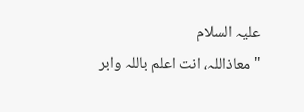علیہ السلام
"معاذاللہ، انت اعلم باللہ وابر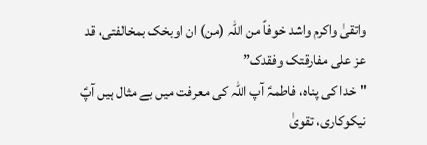واتقیٰ واکرم واشد خوفاً من اللہ (من) ان اوبخک بمخالفتی، قد عز علی مفارقتک وفقدک”
"خدا کی پناہ، فاطمہؑ آپ اللہ کی معرفت میں بے مثال ہیں آپؑ نیکوکاری، تقویٰ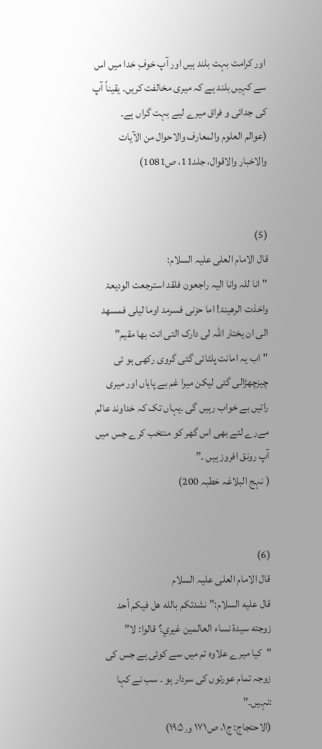اور کرامت بہت بلند ہیں اور آپ خوفِ خدا میں اس سے کہیں بلند ہے کہ میری مخالفت کریں۔ یقیناً آپ کی جدائی و فراق میرے لیے بہت گراں ہے۔
(عوالم العلوم والمعارف والاحوال من الآیات والاخبار والاقوال، جلد11، ص1081)


(5)
قال الامام العلی علیہ السلام:
"انا للہ وانا الیہ راجعون فلقد استرجعت الودیعۃ واخذت الرھینۃ! اما حزنی فسرمد اوما لیلی فمسھد الی ان یختار اللہ لی دارک التی انت بھا مقیم”
"اب یہ امانت پلٹائی گئی گروی رکھی ہو ئی چیزچھڑالی گئی لیکن میرا غم بے پایاں اور میری راتیں بے خواب رہیں گی ۔یہاں تک کہ خداوند عالم مےرے لئے بھی اس گھر کو منتخب کرے جس میں آپ رونق افروز ہیں ۔”
( نہج البلاغہ خطبہ 200)


(6)
قال الامام العلی علیہ السلام
قال عليه السلام:” نشدتكم بالله هل فيكم أحد زوجته سيدة نساء العالمين غيري؟ قالوا: لا”
"کیا میرے علاوہ تم میں سے کوئی ہے جس کی زوجہ تمام عورتوں کی سردار ہو ۔ سب نے کہا :نہیں۔”
(الاحتجاج: ج۱، ص۱۷۱ و۱۹۵٫)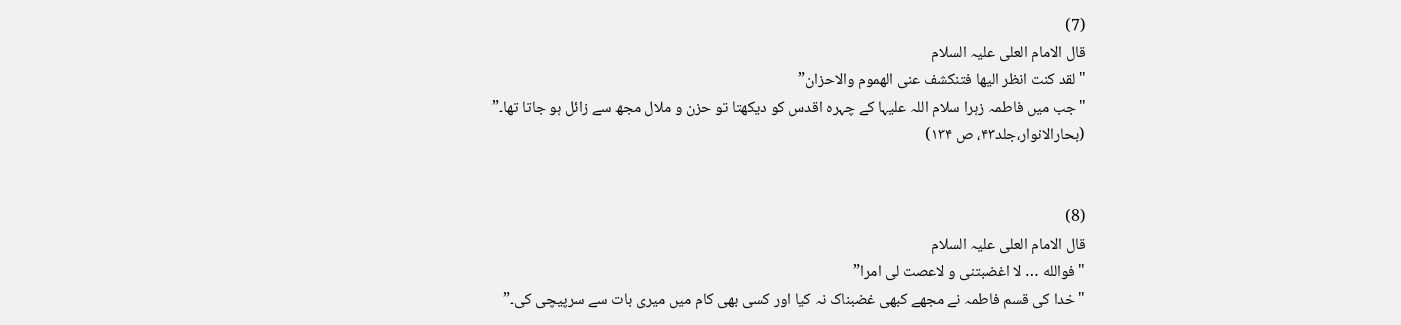(7)
قال الامام العلی علیہ السلام
"لقد کنت انظر الیها فتنکشف عنی الهموم والاحزان”
"جب میں فاطمہ زہرا سلام اللہ علیہا کے چہرہ اقدس کو دیکھتا تو حزن و ملال مجھ سے زائل ہو جاتا تھا۔”
(بحارالانوار،جلد۴۳، ص ۱۳۴)


(8)
قال الامام العلی علیہ السلام
"فوالله … لا اغضبتنی و لاعصت لی امرا”
"خدا کی قسم فاطمہ نے مجھے کبھی غضبناک نہ کیا اور کسی بھی کام میں میری بات سے سرپیچی کی۔”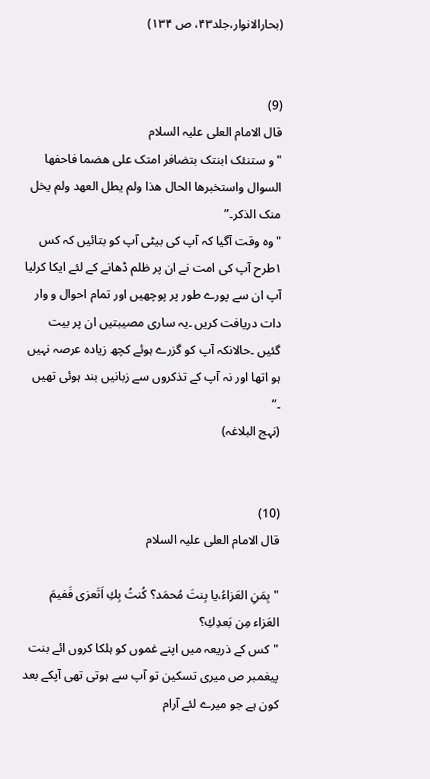(بحارالانوار،جلد۴۳، ص ۱۳۴)


(9)
قال الامام العلی علیہ السلام
"و ستنئک ابنتک بتضافر امتک علی ھضما فاحفھا السوال واستخبرھا الحال ھذا ولم یطل العھد ولم یخل منک الذکر۔”
"وہ وقت آگیا کہ آپ کی بیٹی آپ کو بتائیں کہ کس ۱طرح آپ کی امت نے ان پر ظلم ڈھانے کے لئے ایکا کرلیا آپ ان سے پورے طور پر پوچھیں اور تمام احوال و وار دات دریافت کریں ۔یہ ساری مصیبتیں ان پر بیت گئیں ۔حالانکہ آپ کو گزرے ہوئے کچھ زیادہ عرصہ نہیں ہو اتھا اور نہ آپ کے تذکروں سے زبانیں بند ہوئی تھیں ۔”
(نہج البلاغہ)


(10)
قال الامام العلی علیہ السلام

"بِمَنِ العَزاءُ‌،یا بِنتَ مُحمَد؟ كُنتُ بِكِ اَتَعزی فَفیمَ العَزاء مِن بَعدِكِ؟
"کس کے ذریعہ میں اپنے غموں کو ہلکا کروں ائے بنت پیغمبر ص میری تسکین تو آپ سے ہوتی تھی آپکے بعد کون ہے جو میرے لئے آرام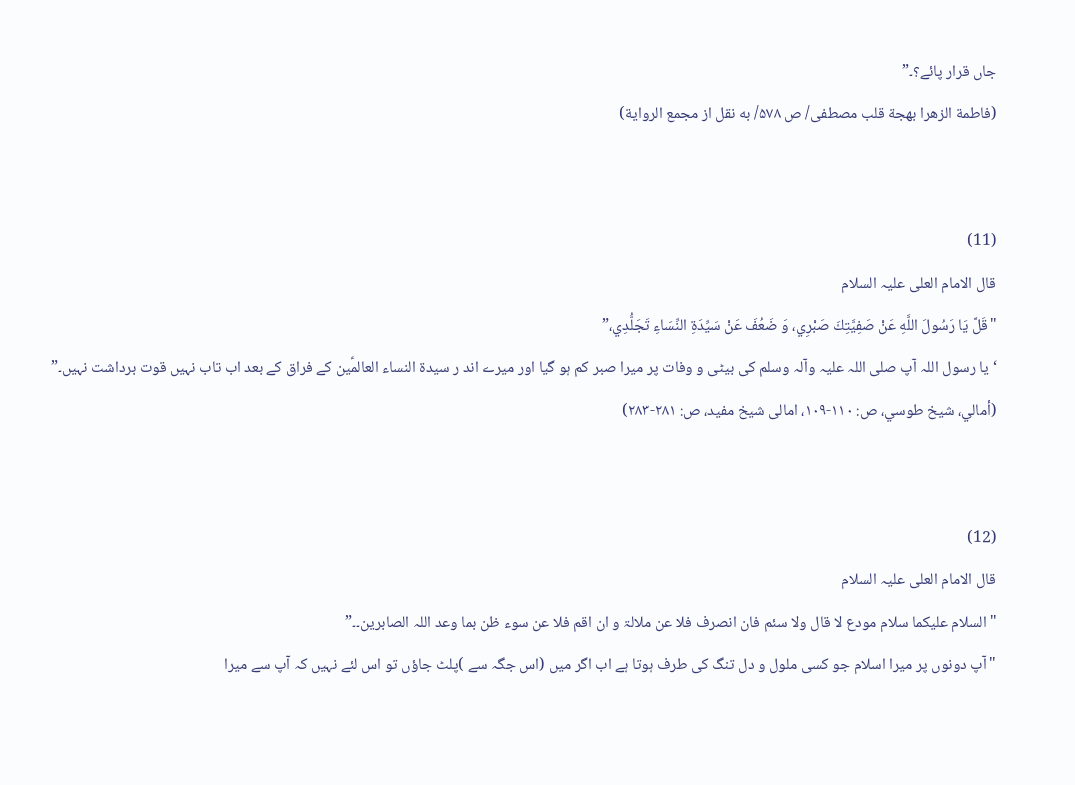جاں قرار پائے؟۔”
(فاطمة الزهرا بهجة قلب مصطفی/ ص ۵۷۸/ به نقل از مجمع الروایة)


(11)
قال الامام العلی علیہ السلام
"قَلَّ يَا رَسُولَ اللَّهِ عَنْ صَفِيَّتِكَ صَبْرِي، وَ ضَعُفَ عَنْ سَيِّدَةِ النِّسَاءِ تَجَلُّدِي،”
‘یا رسول اللہ آپ صلی اللہ علیہ وآلہ وسلم کی بیٹی و وفات پر میرا صبر کم ہو گیا اور میرے اند ر سیدۃ النساء العالمؑین کے فراق کے بعد اب تاب نہیں قوت برداشت نہیں۔”
(أمالي، شیخ طوسي، ص: ۱۱۰-۱۰۹، امالی شیخ مفید، ص: ۲۸۱-۲۸۳)


(12)
قال الامام العلی علیہ السلام
"السلام علیکما سلام مودع لا قال ولا سئم فان انصرف فلا عن ملالۃ و ان اقم فلا عن سوء ظن بما وعد اللہ الصابرین۔۔”
"آپ دونوں پر میرا اسلام جو کسی ملول و دل تنگ کی طرف ہوتا ہے اب اگر میں (اس جگہ سے )پلٹ جاؤں تو اس لئے نہیں کہ آپ سے میرا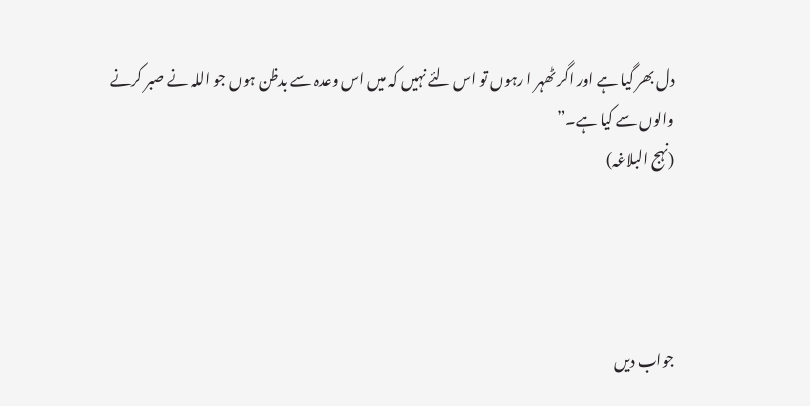دل بھر گیا ہے اور اگر ٹھہر ا رہوں تو اس لئے نہیں کہ میں اس وعدہ سے بدظن ہوں جو اللہ نے صبر کرنے والوں سے کیا ہے۔”
(نہج البلاغہ)




جواب دیں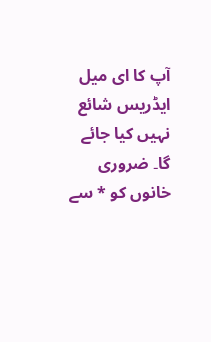آپ کا ای میل ایڈریس شائع نہیں کیا جائے گا۔ ضروری خانوں کو * سے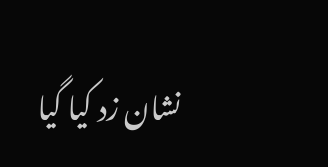نشان زد کیا گیا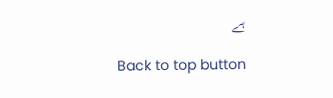ہے

Back to top button